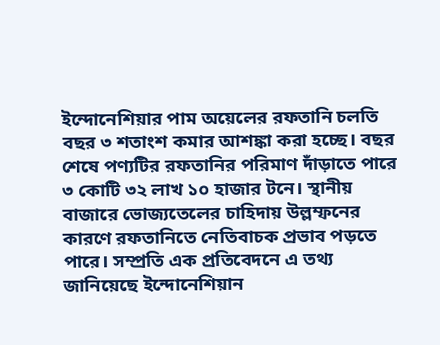ইন্দোনেশিয়ার পাম অয়েলের রফতানি চলতি বছর ৩ শতাংশ কমার আশঙ্কা করা হচ্ছে। বছর শেষে পণ্যটির রফতানির পরিমাণ দাঁড়াতে পারে ৩ কোটি ৩২ লাখ ১০ হাজার টনে। স্থানীয় বাজারে ভোজ্যতেলের চাহিদায় উল্লম্ফনের কারণে রফতানিতে নেতিবাচক প্রভাব পড়তে পারে। সম্প্রতি এক প্রতিবেদনে এ তথ্য জানিয়েছে ইন্দোনেশিয়ান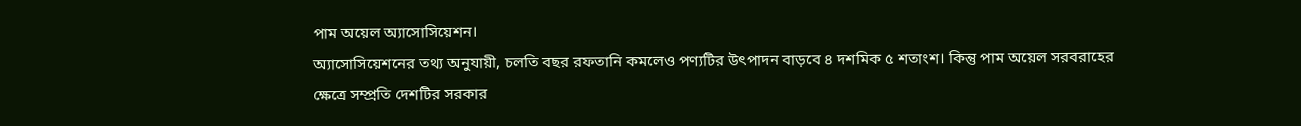পাম অয়েল অ্যাসোসিয়েশন।
অ্যাসোসিয়েশনের তথ্য অনুযায়ী, চলতি বছর রফতানি কমলেও পণ্যটির উৎপাদন বাড়বে ৪ দশমিক ৫ শতাংশ। কিন্তু পাম অয়েল সরবরাহের ক্ষেত্রে সম্প্রতি দেশটির সরকার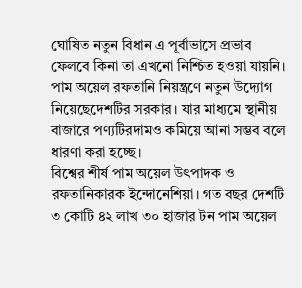ঘোষিত নতুন বিধান এ পূর্বাভাসে প্রভাব ফেলবে কিনা তা এখনো নিশ্চিত হওয়া যায়নি। পাম অয়েল রফতানি নিয়ন্ত্রণে নতুন উদ্যোগ নিয়েছেদেশটির সরকার। যার মাধ্যমে স্থানীয় বাজারে পণ্যটিরদামও কমিয়ে আনা সম্ভব বলে ধারণা করা হচ্ছে।
বিশ্বের শীর্ষ পাম অয়েল উৎপাদক ও রফতানিকারক ইন্দোনেশিয়া। গত বছর দেশটি ৩ কোটি ৪২ লাখ ৩০ হাজার টন পাম অয়েল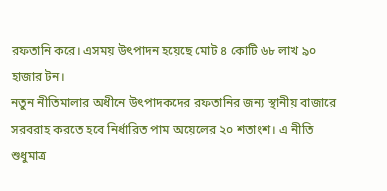রফতানি করে। এসময় উৎপাদন হয়েছে মোট ৪ কোটি ৬৮ লাখ ৯০ হাজার টন।
নতুন নীতিমালার অধীনে উৎপাদকদের রফতানির জন্য স্থানীয় বাজারে সরবরাহ করতে হবে নির্ধারিত পাম অয়েলের ২০ শতাংশ। এ নীতি শুধুমাত্র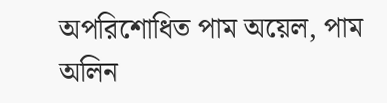অপরিশোধিত পাম অয়েল, পাম অলিন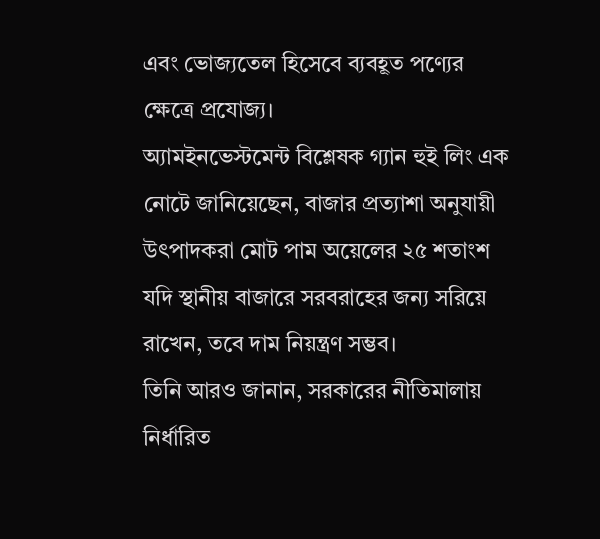এবং ভোজ্যতেল হিসেবে ব্যবহূত পণ্যের ক্ষেত্রে প্রযোজ্য।
অ্যামইনভেস্টমেন্ট বিশ্লেষক গ্যান হুই লিং এক নোটে জানিয়েছেন, বাজার প্রত্যাশা অনুযায়ী উৎপাদকরা মোট পাম অয়েলের ২৫ শতাংশ যদি স্থানীয় বাজারে সরবরাহের জন্য সরিয়ে রাখেন, তবে দাম নিয়ন্ত্রণ সম্ভব।
তিনি আরও জানান, সরকারের নীতিমালায় নির্ধারিত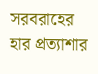সরবরাহের হার প্রত্যাশার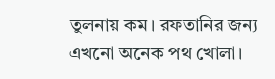তুলনায় কম। রফতানির জন্য এখনো অনেক পথ খোলা।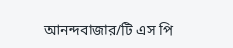আনন্দবাজার/টি এস পি